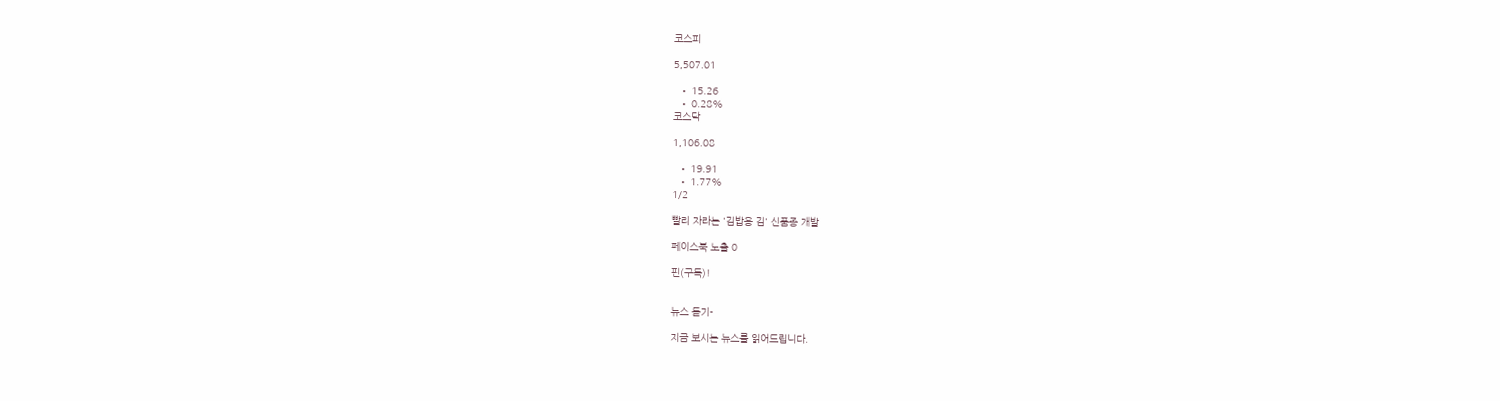코스피

5,507.01

  • 15.26
  • 0.28%
코스닥

1,106.08

  • 19.91
  • 1.77%
1/2

빨리 자라는 '김밥용 김' 신품종 개발

페이스북 노출 0

핀(구독)!


뉴스 듣기-

지금 보시는 뉴스를 읽어드립니다.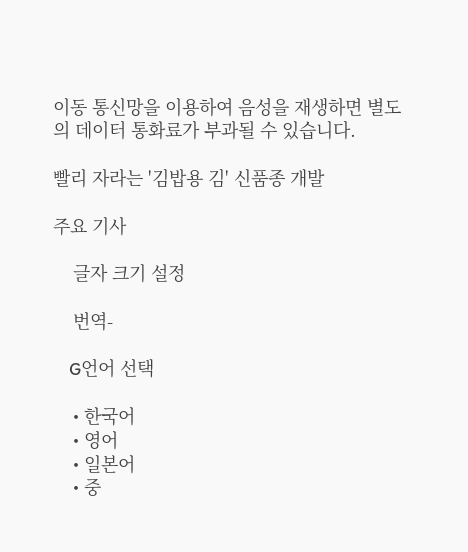이동 통신망을 이용하여 음성을 재생하면 별도의 데이터 통화료가 부과될 수 있습니다.

빨리 자라는 '김밥용 김' 신품종 개발

주요 기사

    글자 크기 설정

    번역-

    G언어 선택

    • 한국어
    • 영어
    • 일본어
    • 중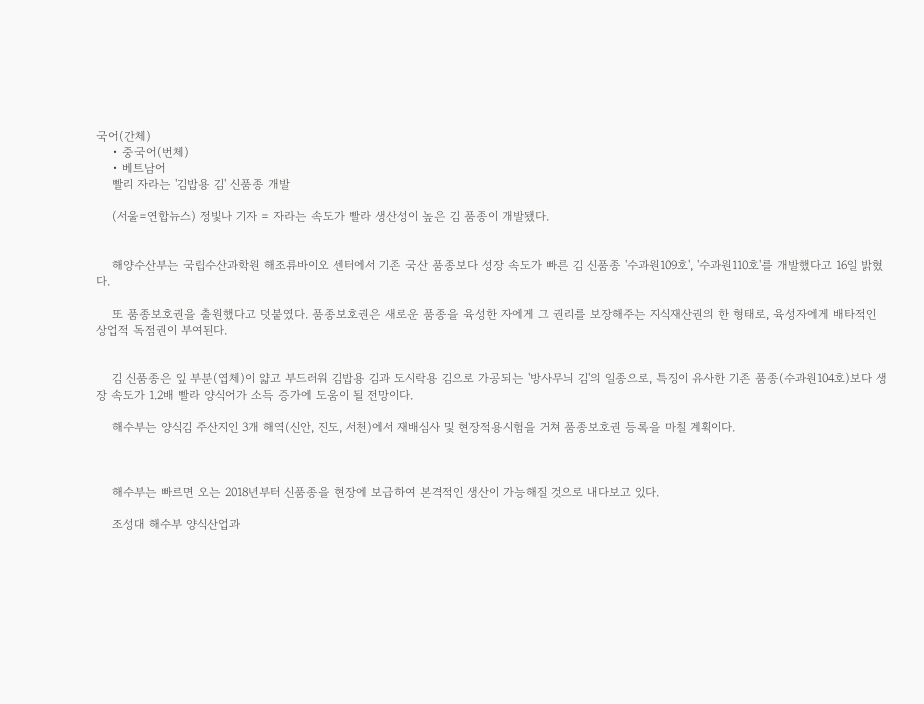국어(간체)
    • 중국어(번체)
    • 베트남어
    빨리 자라는 '김밥용 김' 신품종 개발

    (서울=연합뉴스) 정빛나 기자 = 자라는 속도가 빨라 생산성이 높은 김 품종이 개발됐다.


    해양수산부는 국립수산과학원 해조류바이오 센터에서 기존 국산 품종보다 성장 속도가 빠른 김 신품종 '수과원109호', '수과원110호'를 개발했다고 16일 밝혔다.

    또 품종보호권을 출원했다고 덧붙였다. 품종보호권은 새로운 품종을 육성한 자에게 그 권리를 보장해주는 지식재산권의 한 형태로, 육성자에게 배타적인 상업적 독점권이 부여된다.


    김 신품종은 잎 부분(엽체)이 얇고 부드러워 김밥용 김과 도시락용 김으로 가공되는 '방사무늬 김'의 일종으로, 특징이 유사한 기존 품종(수과원104호)보다 생장 속도가 1.2배 빨라 양식어가 소득 증가에 도움이 될 전망이다.

    해수부는 양식김 주산지인 3개 해역(신안, 진도, 서천)에서 재배심사 및 현장적용시험을 거쳐 품종보호권 등록을 마칠 계획이다.



    해수부는 빠르면 오는 2018년부터 신품종을 현장에 보급하여 본격적인 생산이 가능해질 것으로 내다보고 있다.

    조성대 해수부 양식산업과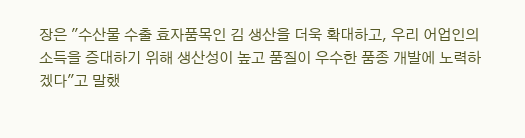장은 "수산물 수출 효자품목인 김 생산을 더욱 확대하고, 우리 어업인의 소득을 증대하기 위해 생산성이 높고 품질이 우수한 품종 개발에 노력하겠다"고 말했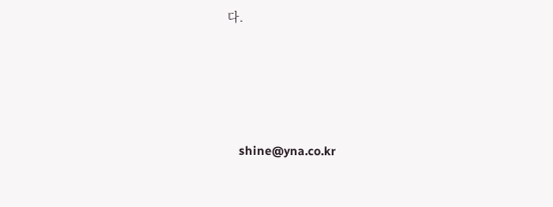다.




    shine@yna.co.kr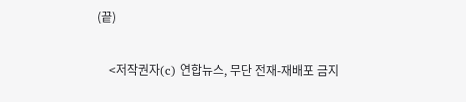(끝)

    <저작권자(c) 연합뉴스, 무단 전재-재배포 금지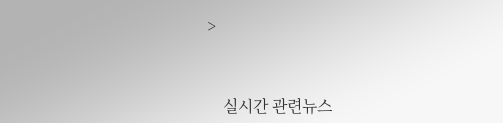>



    실시간 관련뉴스